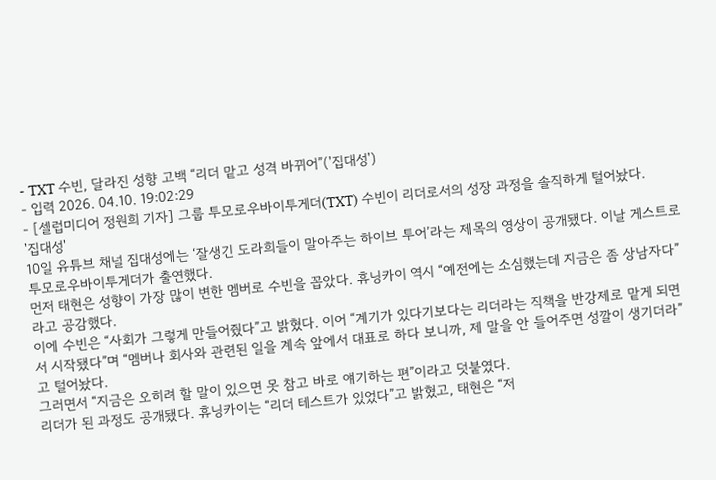- TXT 수빈, 달라진 성향 고백 “리더 맡고 성격 바뀌어”('집대성')
- 입력 2026. 04.10. 19:02:29
- [셀럽미디어 정원희 기자] 그룹 투모로우바이투게더(TXT) 수빈이 리더로서의 성장 과정을 솔직하게 털어놨다.
'집대성'
10일 유튜브 채널 집대성에는 ‘잘생긴 도라희들이 말아주는 하이브 투어’라는 제목의 영상이 공개됐다. 이날 게스트로 투모로우바이투게더가 출연했다.
먼저 태현은 성향이 가장 많이 변한 멤버로 수빈을 꼽았다. 휴닝카이 역시 “예전에는 소심했는데 지금은 좀 상남자다”라고 공감했다.
이에 수빈은 “사회가 그렇게 만들어줬다”고 밝혔다. 이어 “계기가 있다기보다는 리더라는 직책을 반강제로 맡게 되면서 시작됐다”며 “멤버나 회사와 관련된 일을 계속 앞에서 대표로 하다 보니까, 제 말을 안 들어주면 성깔이 생기더라”고 털어놨다.
그러면서 “지금은 오히려 할 말이 있으면 못 참고 바로 얘기하는 편”이라고 덧붙였다.
리더가 된 과정도 공개됐다. 휴닝카이는 “리더 테스트가 있었다”고 밝혔고, 태현은 “저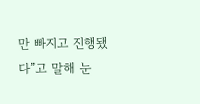만 빠지고 진행됐다”고 말해 눈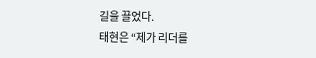길을 끌었다.
태현은 “제가 리더를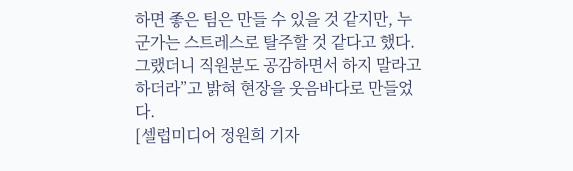하면 좋은 팀은 만들 수 있을 것 같지만, 누군가는 스트레스로 탈주할 것 같다고 했다. 그랬더니 직원분도 공감하면서 하지 말라고 하더라”고 밝혀 현장을 웃음바다로 만들었다.
[셀럽미디어 정원희 기자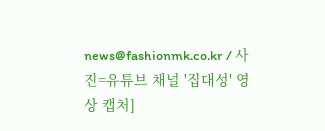news@fashionmk.co.kr / 사진=유튜브 채널 '집대성' 영상 캡처]